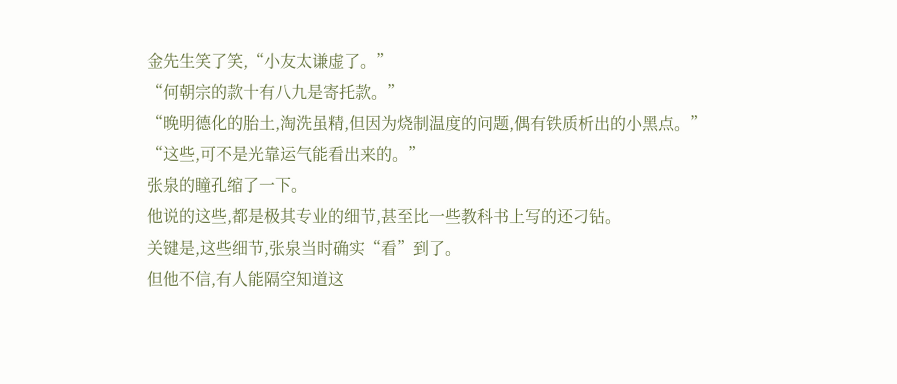金先生笑了笑,“小友太谦虚了。”
“何朝宗的款十有八九是寄托款。”
“晚明德化的胎土,淘洗虽精,但因为烧制温度的问题,偶有铁质析出的小黑点。”
“这些,可不是光靠运气能看出来的。”
张泉的瞳孔缩了一下。
他说的这些,都是极其专业的细节,甚至比一些教科书上写的还刁钻。
关键是,这些细节,张泉当时确实“看”到了。
但他不信,有人能隔空知道这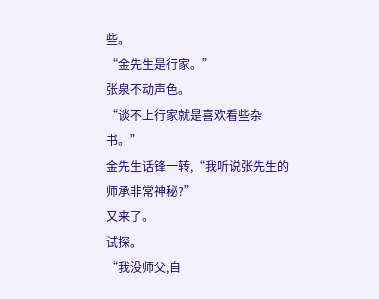些。
“金先生是行家。”
张泉不动声色。
“谈不上行家就是喜欢看些杂书。”
金先生话锋一转,“我听说张先生的师承非常神秘?”
又来了。
试探。
“我没师父,自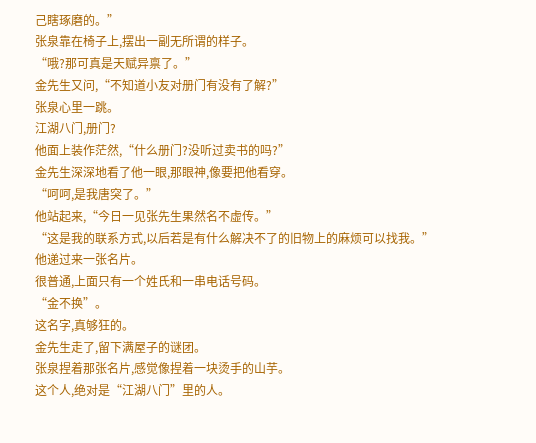己瞎琢磨的。”
张泉靠在椅子上,摆出一副无所谓的样子。
“哦?那可真是天赋异禀了。”
金先生又问,“不知道小友对册门有没有了解?”
张泉心里一跳。
江湖八门,册门?
他面上装作茫然,“什么册门?没听过卖书的吗?”
金先生深深地看了他一眼,那眼神,像要把他看穿。
“呵呵,是我唐突了。”
他站起来,“今日一见张先生果然名不虚传。”
“这是我的联系方式,以后若是有什么解决不了的旧物上的麻烦可以找我。”
他递过来一张名片。
很普通,上面只有一个姓氏和一串电话号码。
“金不换”。
这名字,真够狂的。
金先生走了,留下满屋子的谜团。
张泉捏着那张名片,感觉像捏着一块烫手的山芋。
这个人,绝对是“江湖八门”里的人。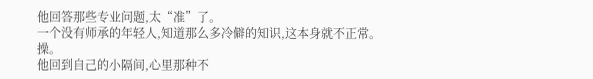他回答那些专业问题,太“准”了。
一个没有师承的年轻人,知道那么多冷僻的知识,这本身就不正常。
操。
他回到自己的小隔间,心里那种不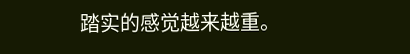踏实的感觉越来越重。